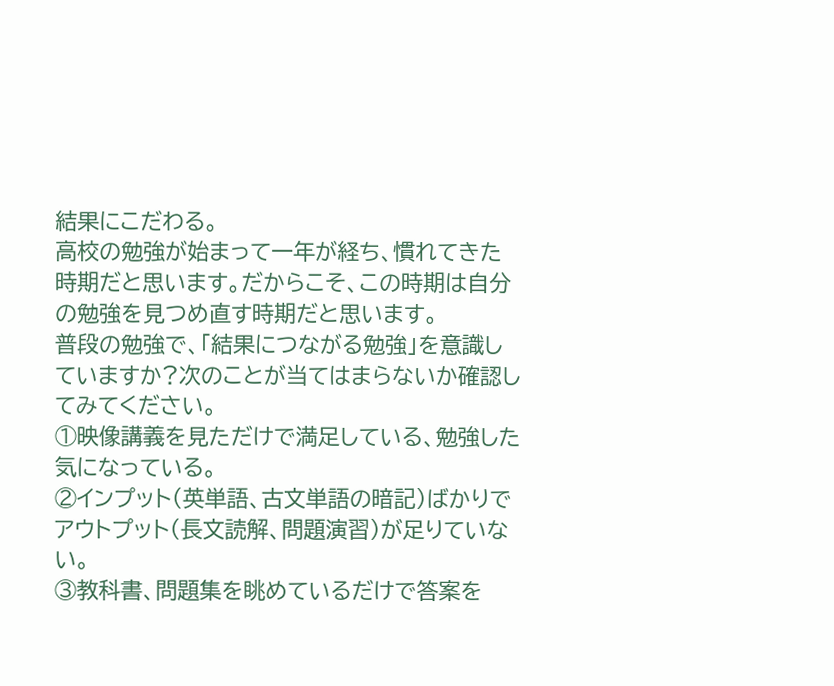結果にこだわる。
高校の勉強が始まって一年が経ち、慣れてきた時期だと思います。だからこそ、この時期は自分の勉強を見つめ直す時期だと思います。
普段の勉強で、「結果につながる勉強」を意識していますか?次のことが当てはまらないか確認してみてください。
①映像講義を見ただけで満足している、勉強した気になっている。
②インプット(英単語、古文単語の暗記)ばかりでアウトプット(長文読解、問題演習)が足りていない。
③教科書、問題集を眺めているだけで答案を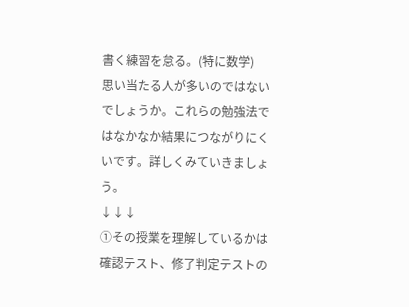書く練習を怠る。(特に数学)
思い当たる人が多いのではないでしょうか。これらの勉強法ではなかなか結果につながりにくいです。詳しくみていきましょう。
↓↓↓
①その授業を理解しているかは確認テスト、修了判定テストの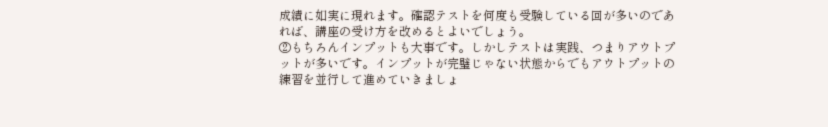成績に如実に現れます。確認テストを何度も受験している回が多いのであれば、講座の受け方を改めるとよいでしょう。
②もちろんインプットも大事です。しかしテストは実践、つまりアウトプットが多いです。インプットが完璧じゃない状態からでもアウトプットの練習を並行して進めていきましょ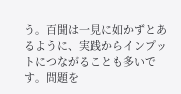う。百聞は一見に如かずとあるように、実践からインプットにつながることも多いです。問題を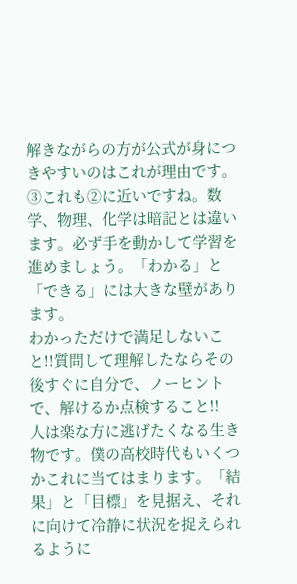解きながらの方が公式が身につきやすいのはこれが理由です。
③これも②に近いですね。数学、物理、化学は暗記とは違います。必ず手を動かして学習を進めましょう。「わかる」と「できる」には大きな壁があります。
わかっただけで満足しないこと!!質問して理解したならその後すぐに自分で、ノーヒントで、解けるか点検すること!!
人は楽な方に逃げたくなる生き物です。僕の高校時代もいくつかこれに当てはまります。「結果」と「目標」を見据え、それに向けて冷静に状況を捉えられるように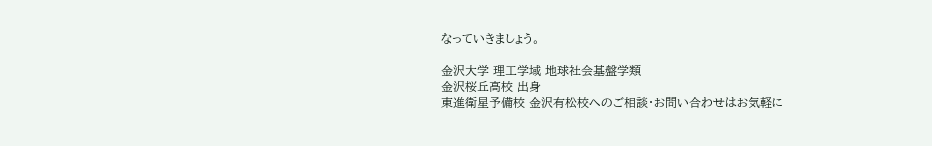なっていきましょう。

金沢大学 理工学域 地球社会基盤学類
金沢桜丘高校 出身
東進衛星予備校 金沢有松校へのご相談・お問い合わせはお気軽に